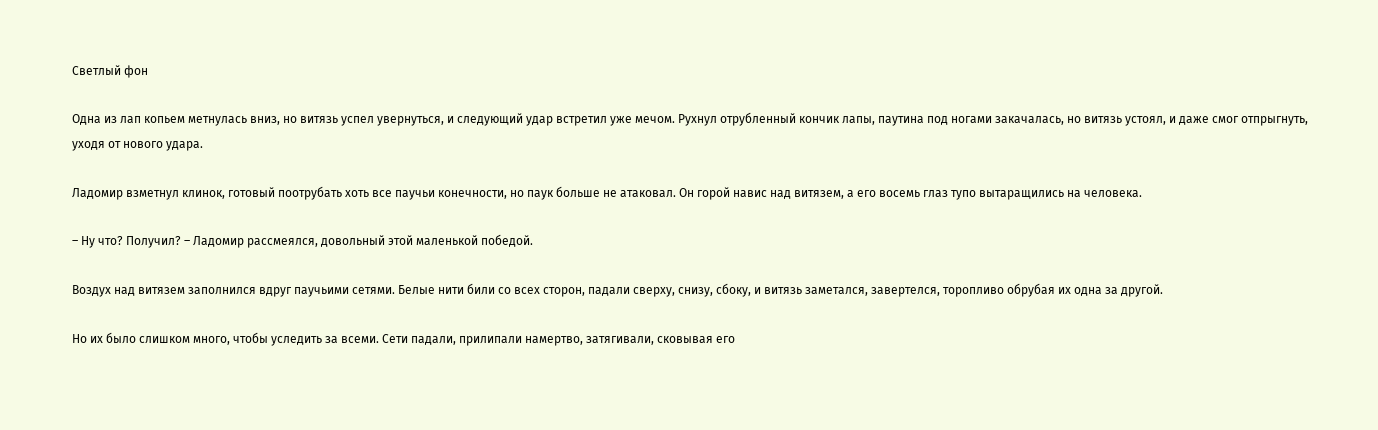Светлый фон

Одна из лап копьем метнулась вниз, но витязь успел увернуться, и следующий удар встретил уже мечом. Рухнул отрубленный кончик лапы, паутина под ногами закачалась, но витязь устоял, и даже смог отпрыгнуть, уходя от нового удара.

Ладомир взметнул клинок, готовый поотрубать хоть все паучьи конечности, но паук больше не атаковал. Он горой навис над витязем, а его восемь глаз тупо вытаращились на человека.

– Ну что? Получил? – Ладомир рассмеялся, довольный этой маленькой победой.

Воздух над витязем заполнился вдруг паучьими сетями. Белые нити били со всех сторон, падали сверху, снизу, сбоку, и витязь заметался, завертелся, торопливо обрубая их одна за другой.

Но их было слишком много, чтобы уследить за всеми. Сети падали, прилипали намертво, затягивали, сковывая его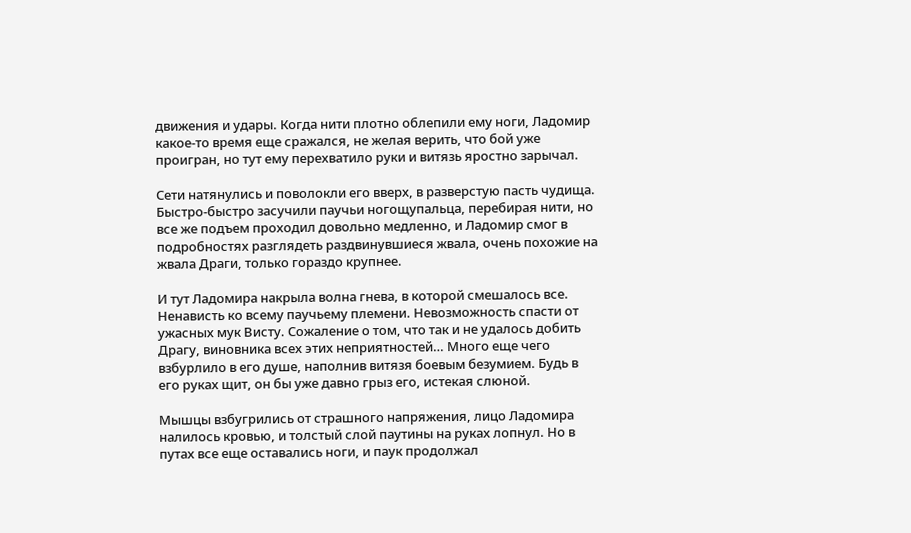движения и удары. Когда нити плотно облепили ему ноги, Ладомир какое-то время еще сражался, не желая верить, что бой уже проигран, но тут ему перехватило руки и витязь яростно зарычал.

Сети натянулись и поволокли его вверх, в разверстую пасть чудища. Быстро-быстро засучили паучьи ногощупальца, перебирая нити, но все же подъем проходил довольно медленно, и Ладомир смог в подробностях разглядеть раздвинувшиеся жвала, очень похожие на жвала Драги, только гораздо крупнее.

И тут Ладомира накрыла волна гнева, в которой смешалось все. Ненависть ко всему паучьему племени. Невозможность спасти от ужасных мук Висту. Сожаление о том, что так и не удалось добить Драгу, виновника всех этих неприятностей… Много еще чего взбурлило в его душе, наполнив витязя боевым безумием. Будь в его руках щит, он бы уже давно грыз его, истекая слюной.

Мышцы взбугрились от страшного напряжения, лицо Ладомира налилось кровью, и толстый слой паутины на руках лопнул. Но в путах все еще оставались ноги, и паук продолжал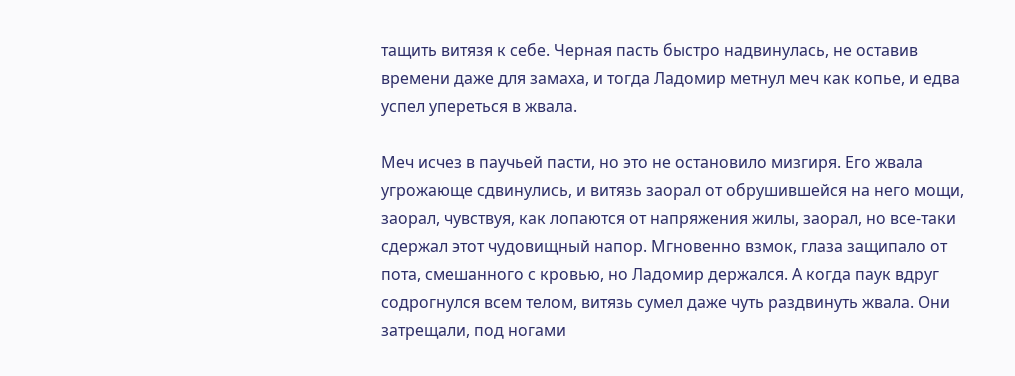тащить витязя к себе. Черная пасть быстро надвинулась, не оставив времени даже для замаха, и тогда Ладомир метнул меч как копье, и едва успел упереться в жвала.

Меч исчез в паучьей пасти, но это не остановило мизгиря. Его жвала угрожающе сдвинулись, и витязь заорал от обрушившейся на него мощи, заорал, чувствуя, как лопаются от напряжения жилы, заорал, но все-таки сдержал этот чудовищный напор. Мгновенно взмок, глаза защипало от пота, смешанного с кровью, но Ладомир держался. А когда паук вдруг содрогнулся всем телом, витязь сумел даже чуть раздвинуть жвала. Они затрещали, под ногами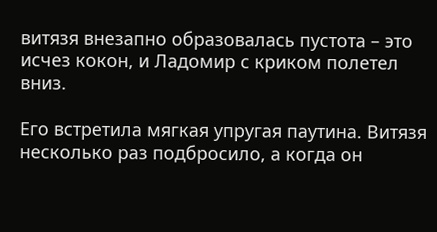витязя внезапно образовалась пустота – это исчез кокон, и Ладомир с криком полетел вниз.

Его встретила мягкая упругая паутина. Витязя несколько раз подбросило, а когда он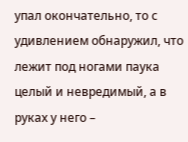упал окончательно, то с удивлением обнаружил, что лежит под ногами паука целый и невредимый, а в руках у него –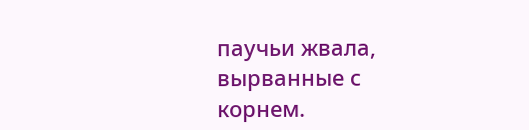паучьи жвала, вырванные с корнем.